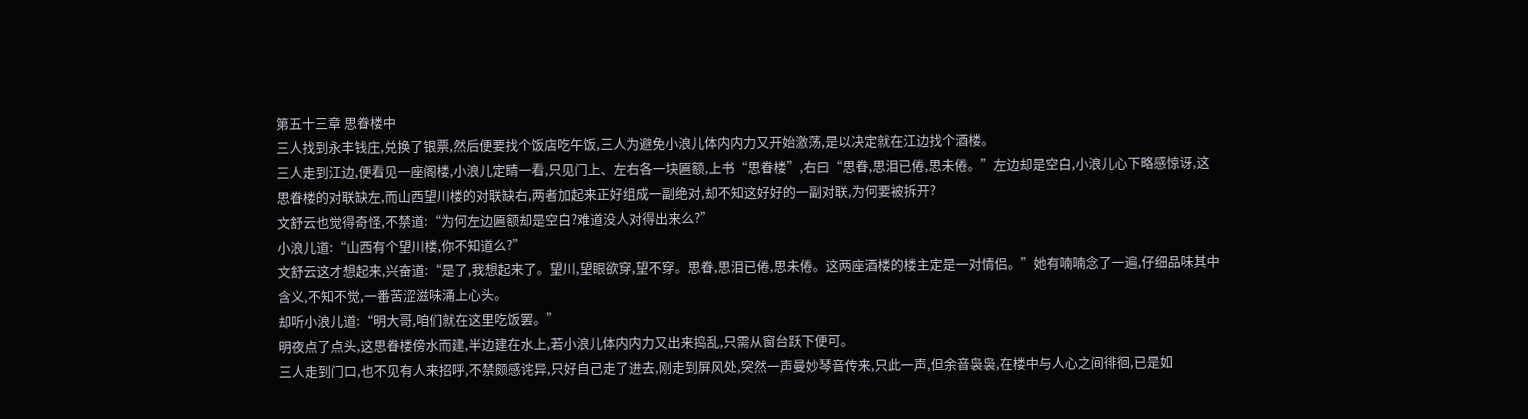第五十三章 思眷楼中
三人找到永丰钱庄,兑换了银票,然后便要找个饭店吃午饭,三人为避免小浪儿体内内力又开始激荡,是以决定就在江边找个酒楼。
三人走到江边,便看见一座阁楼,小浪儿定睛一看,只见门上、左右各一块匾额,上书“思眷楼”,右曰“思眷,思泪已倦,思未倦。”左边却是空白,小浪儿心下略感惊讶,这思眷楼的对联缺左,而山西望川楼的对联缺右,两者加起来正好组成一副绝对,却不知这好好的一副对联,为何要被拆开?
文舒云也觉得奇怪,不禁道:“为何左边匾额却是空白?难道没人对得出来么?”
小浪儿道:“山西有个望川楼,你不知道么?”
文舒云这才想起来,兴奋道:“是了,我想起来了。望川,望眼欲穿,望不穿。思眷,思泪已倦,思未倦。这两座酒楼的楼主定是一对情侣。”她有喃喃念了一遍,仔细品味其中含义,不知不觉,一番苦涩滋味涌上心头。
却听小浪儿道:“明大哥,咱们就在这里吃饭罢。”
明夜点了点头,这思眷楼傍水而建,半边建在水上,若小浪儿体内内力又出来捣乱,只需从窗台跃下便可。
三人走到门口,也不见有人来招呼,不禁颇感诧异,只好自己走了进去,刚走到屏风处,突然一声曼妙琴音传来,只此一声,但余音袅袅,在楼中与人心之间徘徊,已是如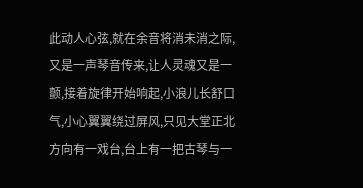此动人心弦,就在余音将消未消之际,又是一声琴音传来,让人灵魂又是一颤,接着旋律开始响起,小浪儿长舒口气,小心翼翼绕过屏风,只见大堂正北方向有一戏台,台上有一把古琴与一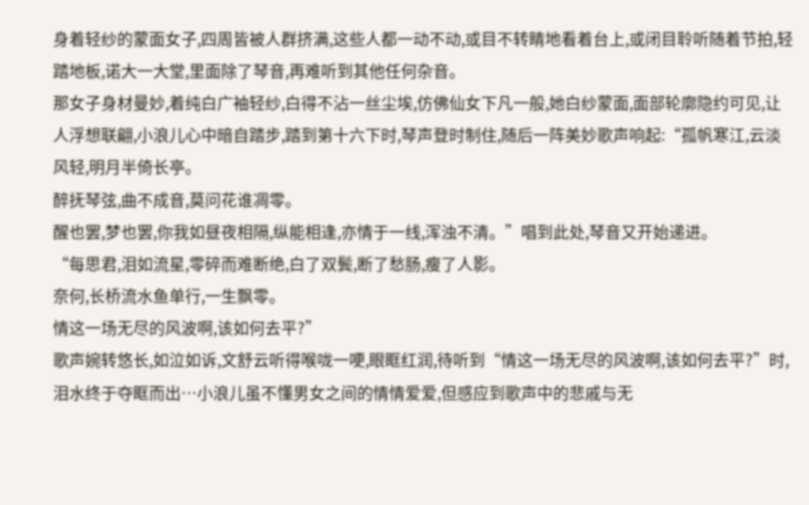身着轻纱的蒙面女子,四周皆被人群挤满,这些人都一动不动,或目不转睛地看着台上,或闭目聆听随着节拍,轻踏地板,诺大一大堂,里面除了琴音,再难听到其他任何杂音。
那女子身材曼妙,着纯白广袖轻纱,白得不沾一丝尘埃,仿佛仙女下凡一般,她白纱蒙面,面部轮廓隐约可见,让人浮想联翩,小浪儿心中暗自踏步,踏到第十六下时,琴声登时制住,随后一阵美妙歌声响起:“孤帆寒江,云淡风轻,明月半倚长亭。
醉抚琴弦,曲不成音,莫问花谁凋零。
醒也罢,梦也罢,你我如昼夜相隔,纵能相逢,亦情于一线,浑浊不清。”唱到此处,琴音又开始递进。
“每思君,泪如流星,零碎而难断绝,白了双鬓,断了愁肠,瘦了人影。
奈何,长桥流水鱼单行,一生飘零。
情这一场无尽的风波啊,该如何去平?”
歌声婉转悠长,如泣如诉,文舒云听得喉咙一哽,眼眶红润,待听到“情这一场无尽的风波啊,该如何去平?”时,泪水终于夺眶而出…小浪儿虽不懂男女之间的情情爱爱,但感应到歌声中的悲戚与无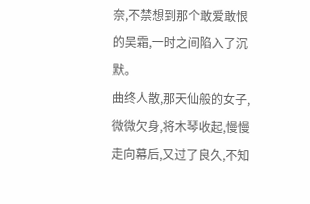奈,不禁想到那个敢爱敢恨的吴霜,一时之间陷入了沉默。
曲终人散,那天仙般的女子,微微欠身,将木琴收起,慢慢走向幕后,又过了良久,不知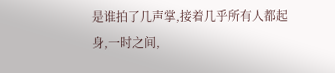是谁拍了几声掌,接着几乎所有人都起身,一时之间,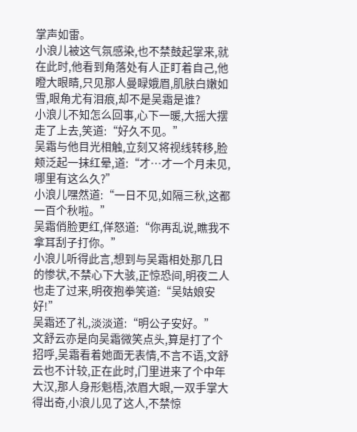掌声如雷。
小浪儿被这气氛感染,也不禁鼓起掌来,就在此时,他看到角落处有人正盯着自己,他瞪大眼睛,只见那人曼睩娥眉,肌肤白嫩如雪,眼角尤有泪痕,却不是吴霜是谁?
小浪儿不知怎么回事,心下一暖,大摇大摆走了上去,笑道:“好久不见。”
吴霜与他目光相触,立刻又将视线转移,脸颊泛起一抹红晕,道:“才…才一个月未见,哪里有这么久?”
小浪儿嘿然道:“一日不见,如隔三秋,这都一百个秋啦。”
吴霜俏脸更红,佯怒道:“你再乱说,瞧我不拿耳刮子打你。”
小浪儿听得此言,想到与吴霜相处那几日的惨状,不禁心下大骇,正惊恐间,明夜二人也走了过来,明夜抱拳笑道:“吴姑娘安好!”
吴霜还了礼,淡淡道:“明公子安好。”
文舒云亦是向吴霜微笑点头,算是打了个招呼,吴霜看着她面无表情,不言不语,文舒云也不计较,正在此时,门里进来了个中年大汉,那人身形魁梧,浓眉大眼,一双手掌大得出奇,小浪儿见了这人,不禁惊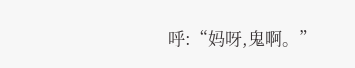呼:“妈呀,鬼啊。”